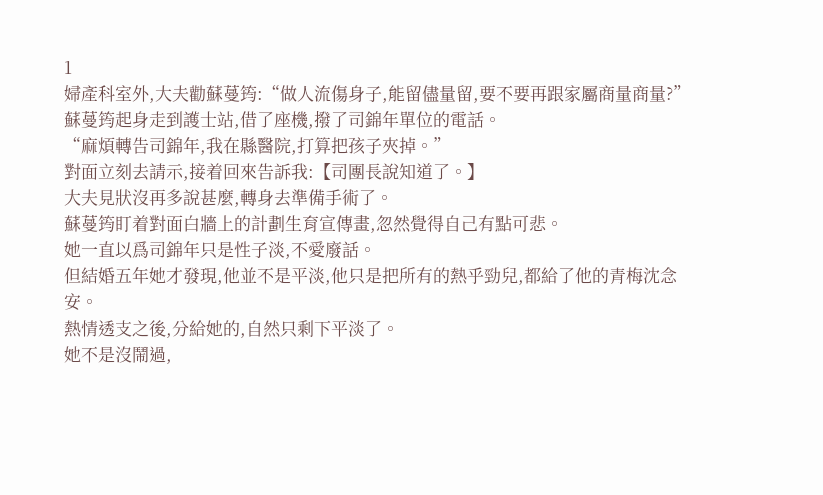1
婦產科室外,大夫勸蘇蔓筠:“做人流傷身子,能留儘量留,要不要再跟家屬商量商量?”
蘇蔓筠起身走到護士站,借了座機,撥了司錦年單位的電話。
“麻煩轉告司錦年,我在縣醫院,打算把孩子夾掉。”
對面立刻去請示,接着回來告訴我:【司團長說知道了。】
大夫見狀沒再多說甚麼,轉身去準備手術了。
蘇蔓筠盯着對面白牆上的計劃生育宣傳畫,忽然覺得自己有點可悲。
她一直以爲司錦年只是性子淡,不愛廢話。
但結婚五年她才發現,他並不是平淡,他只是把所有的熱乎勁兒,都給了他的青梅沈念安。
熱情透支之後,分給她的,自然只剩下平淡了。
她不是沒鬧過,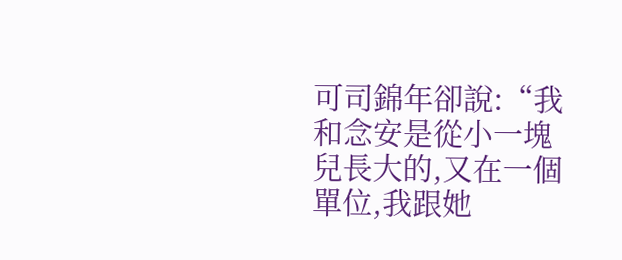可司錦年卻說:“我和念安是從小一塊兒長大的,又在一個單位,我跟她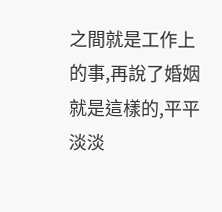之間就是工作上的事,再說了婚姻就是這樣的,平平淡淡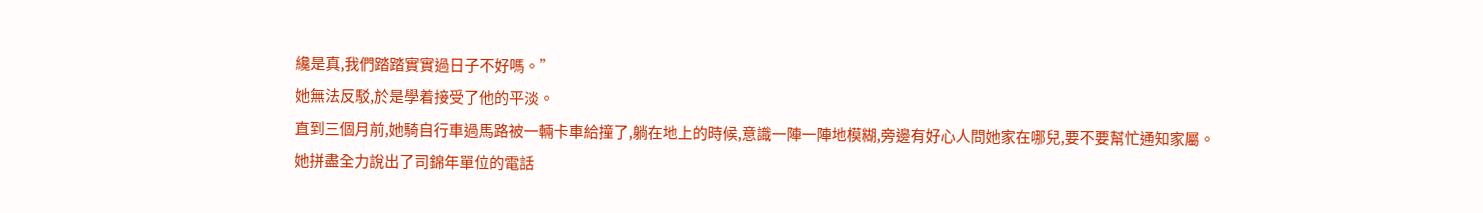纔是真,我們踏踏實實過日子不好嗎。”
她無法反駁,於是學着接受了他的平淡。
直到三個月前,她騎自行車過馬路被一輛卡車給撞了,躺在地上的時候,意識一陣一陣地模糊,旁邊有好心人問她家在哪兒,要不要幫忙通知家屬。
她拼盡全力說出了司錦年單位的電話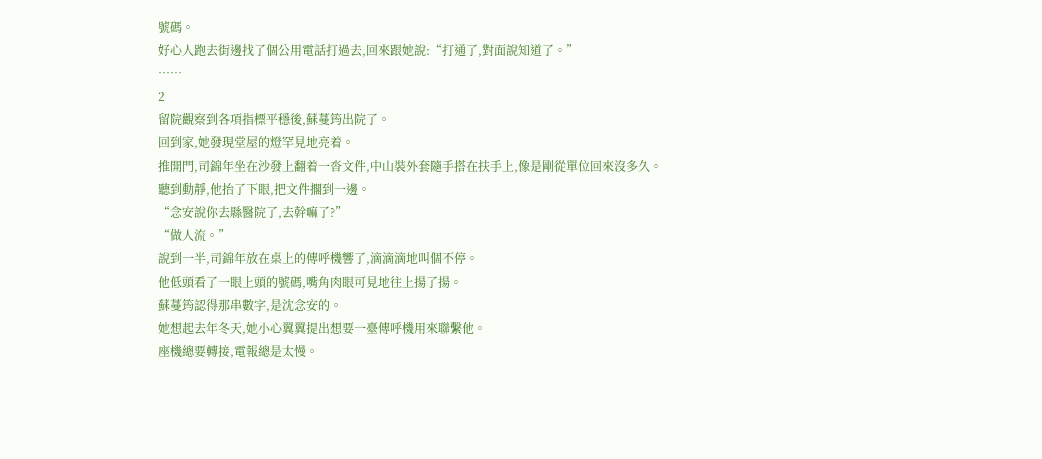號碼。
好心人跑去街邊找了個公用電話打過去,回來跟她說:“打通了,對面說知道了。”
……
2
留院觀察到各項指標平穩後,蘇蔓筠出院了。
回到家,她發現堂屋的燈罕見地亮着。
推開門,司錦年坐在沙發上翻着一沓文件,中山裝外套隨手搭在扶手上,像是剛從單位回來沒多久。
聽到動靜,他抬了下眼,把文件擱到一邊。
“念安說你去縣醫院了,去幹嘛了?”
“做人流。”
說到一半,司錦年放在桌上的傳呼機響了,滴滴滴地叫個不停。
他低頭看了一眼上頭的號碼,嘴角肉眼可見地往上揚了揚。
蘇蔓筠認得那串數字,是沈念安的。
她想起去年冬天,她小心翼翼提出想要一臺傳呼機用來聯繫他。
座機總要轉接,電報總是太慢。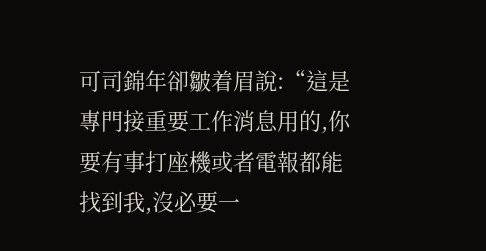可司錦年卻皺着眉說:“這是專門接重要工作消息用的,你要有事打座機或者電報都能找到我,沒必要一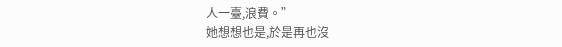人一臺,浪費。”
她想想也是,於是再也沒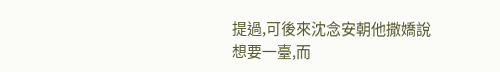提過,可後來沈念安朝他撒嬌說想要一臺,而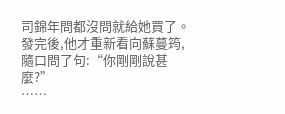司錦年問都沒問就給她買了。
發完後,他才重新看向蘇蔓筠,隨口問了句:“你剛剛說甚麼?”
……